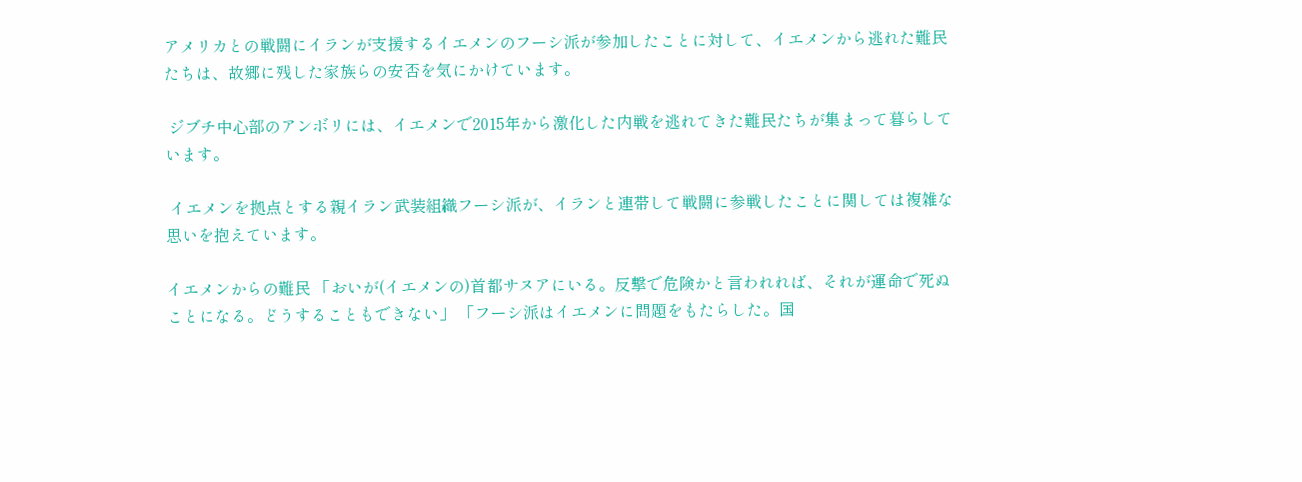アメリカとの戦闘にイランが支援するイエメンのフーシ派が参加したことに対して、イエメンから逃れた難民たちは、故郷に残した家族らの安否を気にかけています。

 ジブチ中心部のアンボリには、イエメンで2015年から激化した内戦を逃れてきた難民たちが集まって暮らしています。

 イエメンを拠点とする親イラン武装組織フーシ派が、イランと連帯して戦闘に参戦したことに関しては複雑な思いを抱えています。

イエメンからの難民 「おいが(イエメンの)首都サヌアにいる。反撃で危険かと言われれば、それが運命で死ぬことになる。どうすることもできない」 「フーシ派はイエメンに問題をもたらした。国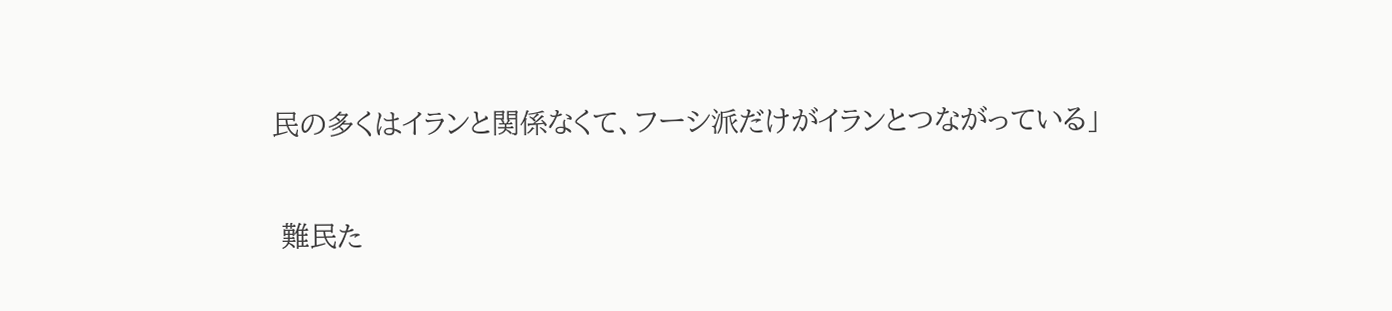民の多くはイランと関係なくて、フーシ派だけがイランとつながっている」

 難民た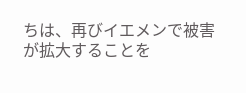ちは、再びイエメンで被害が拡大することを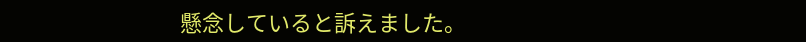懸念していると訴えました。